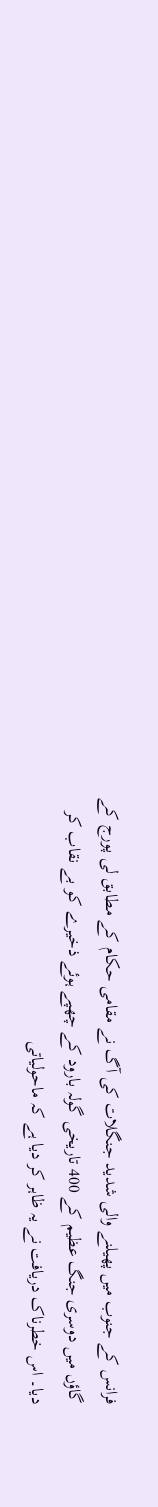فرانس کے جنوب میں پھیلنے والی شدید جنگلات کی آگ نے مقامی حکام کے مطابق لی پورج کے گاؤں میں دوسری جنگ عظیم کے 400 تاریخی گولہ بارود کے چھپے ہوئے ذخیرے کو بے نقاب کر دیا۔ اس خطرناک دریافت نے یہ ظاہر کر دیا ہے کہ ماحولیاتی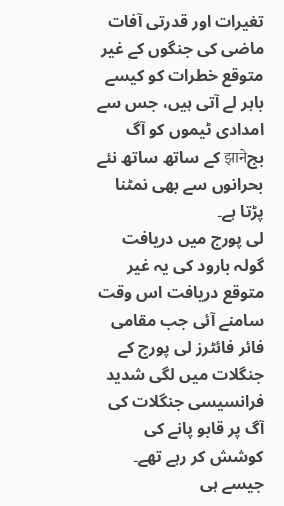تغیرات اور قدرتی آفات ماضی کی جنگوں کے غیر متوقع خطرات کو کیسے باہر لے آتی ہیں، جس سے امدادی ٹیموں کو آگ بجझाने کے ساتھ ساتھ نئے بحرانوں سے بھی نمٹنا پڑتا ہے۔
لی پورج میں دریافت
گولہ بارود کی یہ غیر متوقع دریافت اس وقت سامنے آئی جب مقامی فائر فائٹرز لی پورج کے جنگلات میں لگی شدید فرانسیسی جنگلات کی آگ پر قابو پانے کی کوشش کر رہے تھے۔ جیسے ہی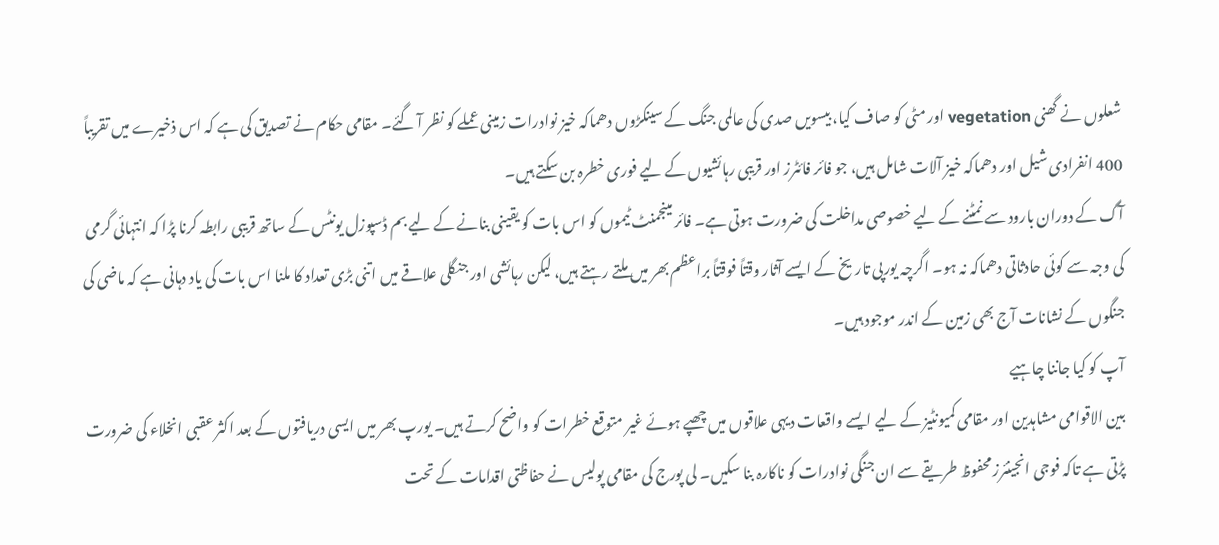شعلوں نے گھنی vegetation اور مٹی کو صاف کیا، بیسویں صدی کی عالمی جنگ کے سینکڑوں دھماکہ خیز نوادرات زمینی عملے کو نظر آ گئے۔ مقامی حکام نے تصدیق کی ہے کہ اس ذخیرے میں تقریباً 400 انفرادی شیل اور دھماکہ خیز آلات شامل ہیں، جو فائر فائٹرز اور قریبی رہائشیوں کے لیے فوری خطرہ بن سکتے ہیں۔
آگ کے دوران بارود سے نمٹنے کے لیے خصوصی مداخلت کی ضرورت ہوتی ہے۔ فائر مینجمنٹ ٹیموں کو اس بات کو یقینی بنانے کے لیے بم ڈسپوزل یونٹس کے ساتھ قریبی رابطہ کرنا پڑا کہ انتہائی گرمی کی وجہ سے کوئی حادثاتی دھماکہ نہ ہو۔ اگرچہ یورپی تاریخ کے ایسے آثار وقتاً فوقتاً براعظم بھر میں ملتے رہتے ہیں، لیکن رہائشی اور جنگلی علاقے میں اتنی بڑی تعداد کا ملنا اس بات کی یاد دہانی ہے کہ ماضی کی جنگوں کے نشانات آج بھی زمین کے اندر موجود ہیں۔
آپ کو کیا جاننا چاہیے
بین الاقوامی مشاہدین اور مقامی کمیونٹیز کے لیے ایسے واقعات دیہی علاقوں میں چھپے ہوئے غیر متوقع خطرات کو واضح کرتے ہیں۔ یورپ بھر میں ایسی دریافتوں کے بعد اکثر عقبی انخلاء کی ضرورت پڑتی ہے تاکہ فوجی انجینئرز محفوظ طریقے سے ان جنگی نوادرات کو ناکارہ بنا سکیں۔ لی پورج کی مقامی پولیس نے حفاظتی اقدامات کے تحت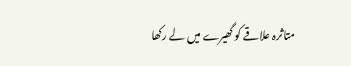متاثرہ علاقے کو گھیرے میں لے رکھا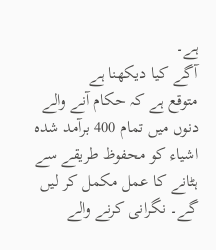ہے۔
آگے کیا دیکھنا ہے
متوقع ہے کہ حکام آنے والے دنوں میں تمام 400 برآمد شدہ اشیاء کو محفوظ طریقے سے ہٹانے کا عمل مکمل کر لیں گے۔ نگرانی کرنے والے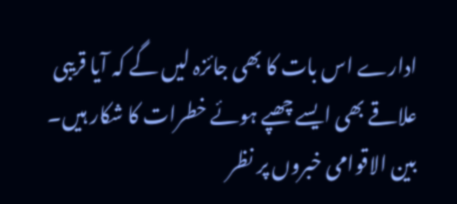ادارے اس بات کا بھی جائزہ لیں گے کہ آیا قریبی علاقے بھی ایسے چھپے ہوئے خطرات کا شکار ہیں۔ بین الاقوامی خبروں پر نظر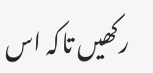رکھیں تاکہ اس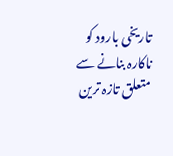تاریخی بارود کو ناکارہ بنانے سے متعلق تازہ ترین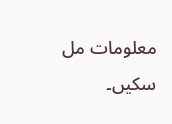معلومات مل سکیں۔